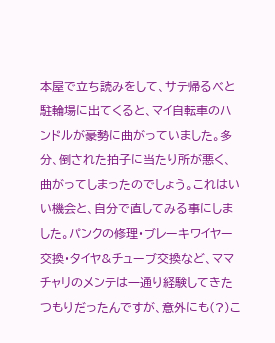本屋で立ち読みをして、サテ帰るべと駐輪場に出てくると、マイ自転車のハンドルが豪勢に曲がっていました。多分、倒された拍子に当たり所が悪く、曲がってしまったのでしょう。これはいい機会と、自分で直してみる事にしました。パンクの修理・ブレーキワイヤー交換・タイヤ&チューブ交換など、ママチャリのメンテは一通り経験してきたつもりだったんですが、意外にも(?)こ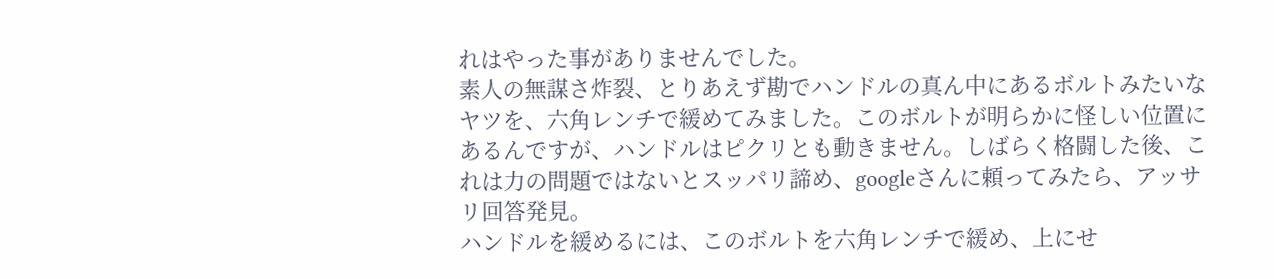れはやった事がありませんでした。
素人の無謀さ炸裂、とりあえず勘でハンドルの真ん中にあるボルトみたいなヤツを、六角レンチで緩めてみました。このボルトが明らかに怪しい位置にあるんですが、ハンドルはピクリとも動きません。しばらく格闘した後、これは力の問題ではないとスッパリ諦め、googleさんに頼ってみたら、アッサリ回答発見。
ハンドルを緩めるには、このボルトを六角レンチで緩め、上にせ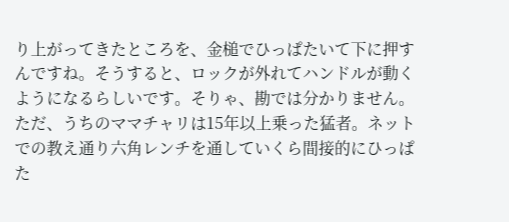り上がってきたところを、金槌でひっぱたいて下に押すんですね。そうすると、ロックが外れてハンドルが動くようになるらしいです。そりゃ、勘では分かりません。ただ、うちのママチャリは15年以上乗った猛者。ネットでの教え通り六角レンチを通していくら間接的にひっぱた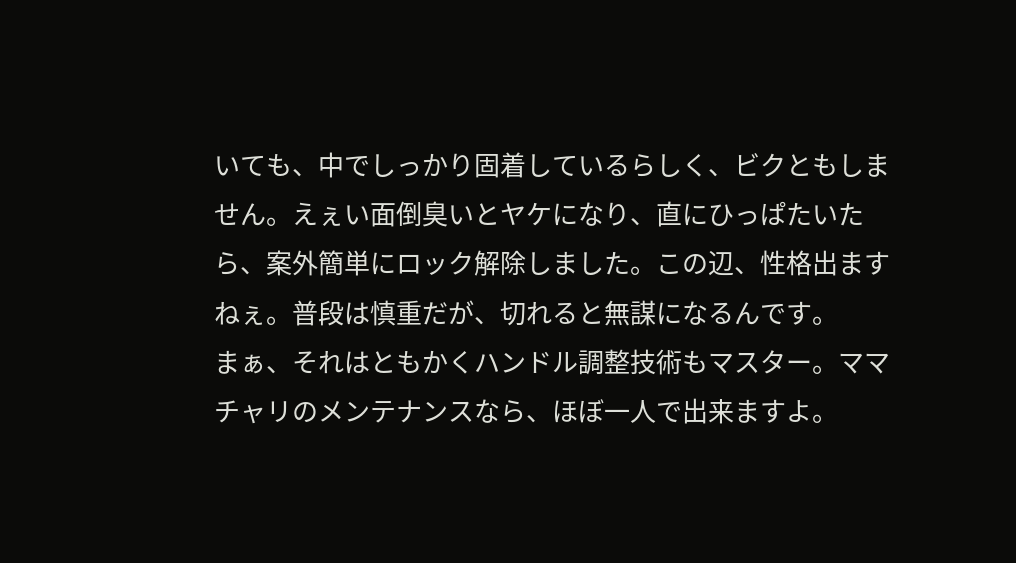いても、中でしっかり固着しているらしく、ビクともしません。えぇい面倒臭いとヤケになり、直にひっぱたいたら、案外簡単にロック解除しました。この辺、性格出ますねぇ。普段は慎重だが、切れると無謀になるんです。
まぁ、それはともかくハンドル調整技術もマスター。ママチャリのメンテナンスなら、ほぼ一人で出来ますよ。